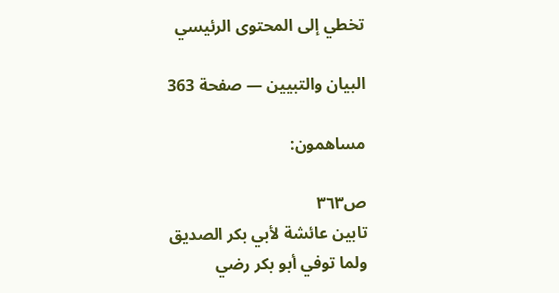تخطي إلى المحتوى الرئيسي

البيان والتبيين — صفحة 363

مساهمون:

ص٣٦٣
تابين عائشة لأبي بكر الصديق ولما توفي أبو بكر رضي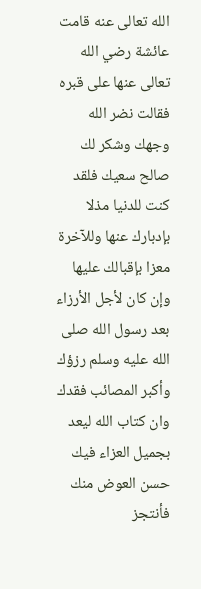الله تعالى عنه قامت عائشة رضي الله تعالى عنها على قبره فقالت نضر الله وجهك وشكر لك صالح سعيك فلقد كنت للدنيا مذلا بإدبارك عنها وللآخرة معزا بإقبالك عليها وإن كان لأجل الأرزاء بعد رسول الله صلى الله عليه وسلم رزؤك وأكبر المصائب فقدك وان كتاب الله ليعد بجميل العزاء فيك حسن العوض منك فأنتجز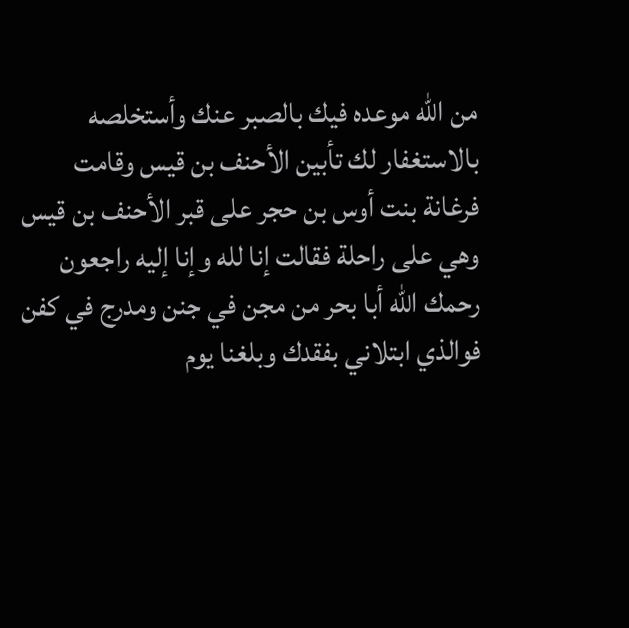من الله موعده فيك بالصبر عنك وأستخلصه بالاستغفار لك تأبين الأحنف بن قيس وقامت فرغانة بنت أوس بن حجر على قبر الأحنف بن قيس وهي على راحلة فقالت إنا لله وإنا إليه راجعون رحمك الله أبا بحر من مجن في جنن ومدرج في كفن فوالذي ابتلاني بفقدك وبلغنا يوم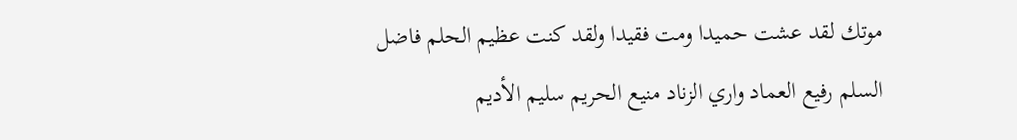موتك لقد عشت حميدا ومت فقيدا ولقد كنت عظيم الحلم فاضل السلم رفيع العماد واري الزناد منيع الحريم سليم الأديم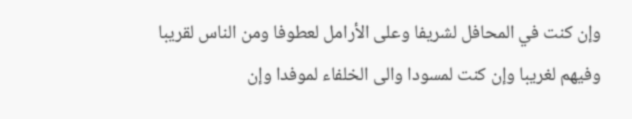وإن كنت في المحافل لشريفا وعلى الأرامل لعطوفا ومن الناس لقريبا وفيهم لغريبا وإن كنت لمسودا والى الخلفاء لموفدا وإن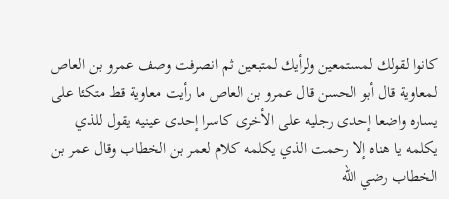كانوا لقولك لمستمعين ولرأيك لمتبعين ثم انصرفت وصف عمرو بن العاص لمعاوية قال أبو الحسن قال عمرو بن العاص ما رأيت معاوية قط متكئا على يساره واضعا إحدى رجليه على الأخرى كاسرا إحدى عينيه يقول للذي يكلمه يا هناه إلا رحمت الذي يكلمه كلام لعمر بن الخطاب وقال عمر بن الخطاب رضي الله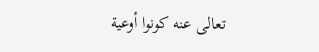تعالى عنه كونوا أوعية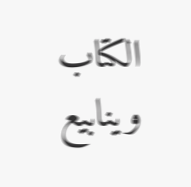الكتاب وينابيع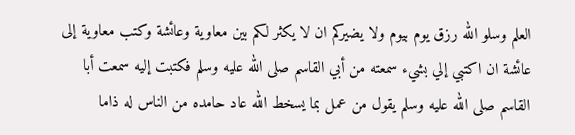العلم وسلو الله رزق يوم بيوم ولا يضيركم ان لا يكثر لكم بين معاوية وعائشة وكتب معاوية إلى عائشة ان اكتبي إلي بشيء سمعته من أبي القاسم صلى الله عليه وسلم فكتبت إليه سمعت أبا القاسم صلى الله عليه وسلم يقول من عمل بما يسخط الله عاد حامده من الناس له ذاما